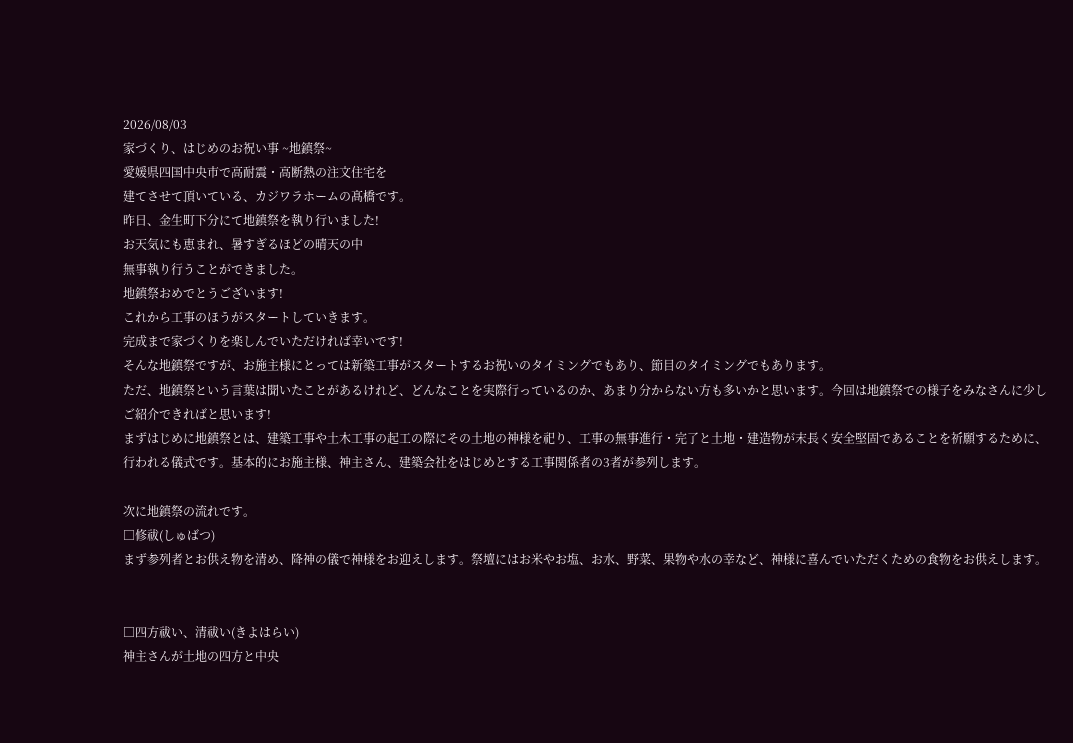2026/08/03
家づくり、はじめのお祝い事 ~地鎮祭~
愛媛県四国中央市で高耐震・高断熱の注文住宅を
建てさせて頂いている、カジワラホームの髙橋です。
昨日、金生町下分にて地鎮祭を執り行いました!
お天気にも恵まれ、暑すぎるほどの晴天の中
無事執り行うことができました。
地鎮祭おめでとうございます!
これから工事のほうがスタートしていきます。
完成まで家づくりを楽しんでいただければ幸いです!
そんな地鎮祭ですが、お施主様にとっては新築工事がスタートするお祝いのタイミングでもあり、節目のタイミングでもあります。
ただ、地鎮祭という言葉は聞いたことがあるけれど、どんなことを実際行っているのか、あまり分からない方も多いかと思います。今回は地鎮祭での様子をみなさんに少しご紹介できればと思います!
まずはじめに地鎮祭とは、建築工事や土木工事の起工の際にその土地の神様を祀り、工事の無事進行・完了と土地・建造物が末長く安全堅固であることを祈願するために、行われる儀式です。基本的にお施主様、神主さん、建築会社をはじめとする工事関係者の3者が参列します。

次に地鎮祭の流れです。
□修祓(しゅばつ)
まず参列者とお供え物を清め、降神の儀で神様をお迎えします。祭壇にはお米やお塩、お水、野菜、果物や水の幸など、神様に喜んでいただくための食物をお供えします。


□四方祓い、清祓い(きよはらい)
神主さんが土地の四方と中央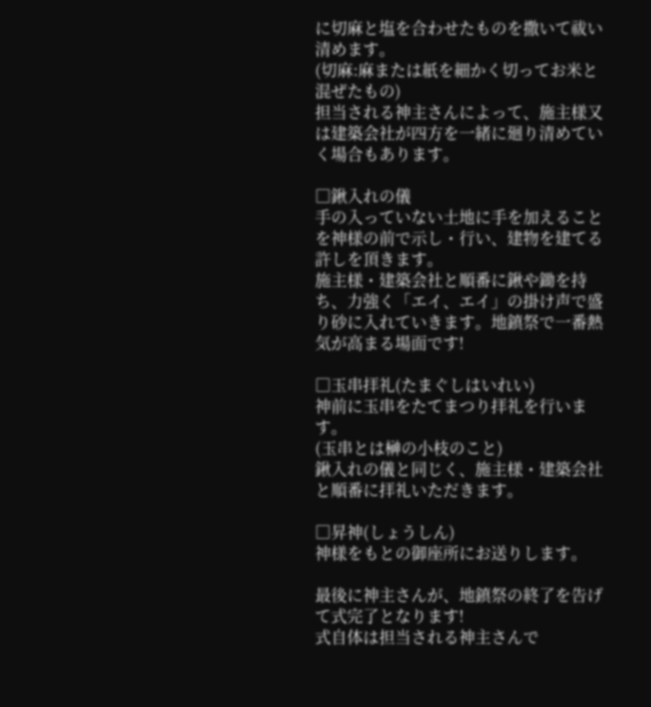に切麻と塩を合わせたものを撒いて祓い清めます。
(切麻:麻または紙を細かく切ってお米と混ぜたもの)
担当される神主さんによって、施主様又は建築会社が四方を一緒に廻り清めていく場合もあります。

□鍬入れの儀
手の入っていない土地に手を加えることを神様の前で示し・行い、建物を建てる許しを頂きます。
施主様・建築会社と順番に鍬や鋤を持ち、力強く「エイ、エイ」の掛け声で盛り砂に入れていきます。地鎮祭で一番熱気が高まる場面です!

□玉串拝礼(たまぐしはいれい)
神前に玉串をたてまつり拝礼を行います。
(玉串とは榊の小枝のこと)
鍬入れの儀と同じく、施主様・建築会社と順番に拝礼いただきます。

□昇神(しょうしん)
神様をもとの御座所にお送りします。

最後に神主さんが、地鎮祭の終了を告げて式完了となります!
式自体は担当される神主さんで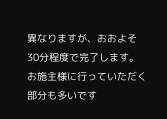異なりますが、おおよそ30分程度で完了します。
お施主様に行っていただく部分も多いです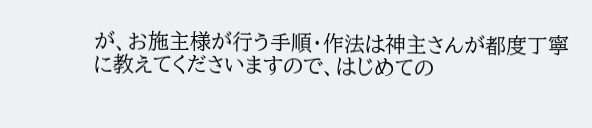が、お施主様が行う手順・作法は神主さんが都度丁寧に教えてくださいますので、はじめての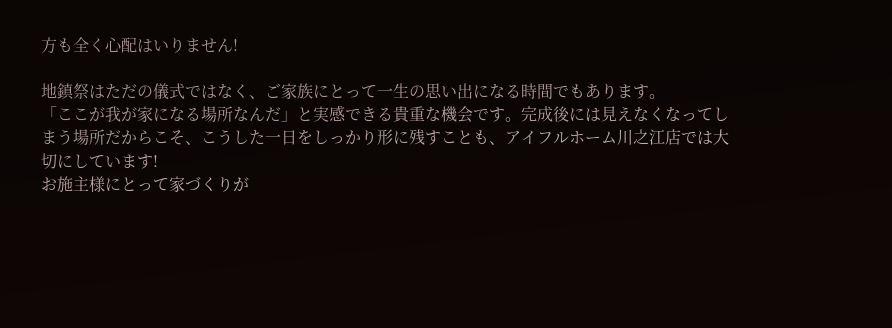方も全く心配はいりません!

地鎮祭はただの儀式ではなく、ご家族にとって一生の思い出になる時間でもあります。
「ここが我が家になる場所なんだ」と実感できる貴重な機会です。完成後には見えなくなってしまう場所だからこそ、こうした一日をしっかり形に残すことも、アイフルホーム川之江店では大切にしています!
お施主様にとって家づくりが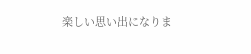楽しい思い出になりま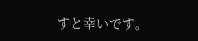すと幸いです。